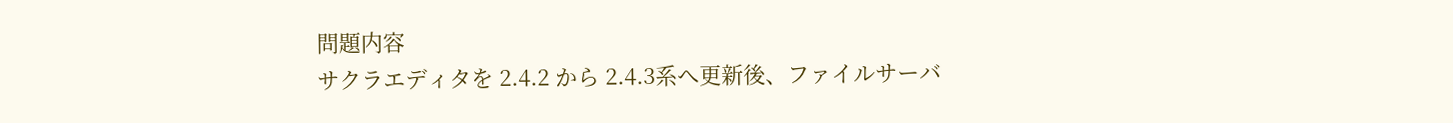問題内容
サクラエディタを 2.4.2 から 2.4.3系へ更新後、ファイルサーバ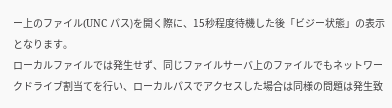ー上のファイル(UNC パス)を開く際に、15秒程度待機した後「ビジー状態」の表示となります。
ローカルファイルでは発生せず、同じファイルサーバ上のファイルでもネットワークドライブ割当てを行い、ローカルパスでアクセスした場合は同様の問題は発生致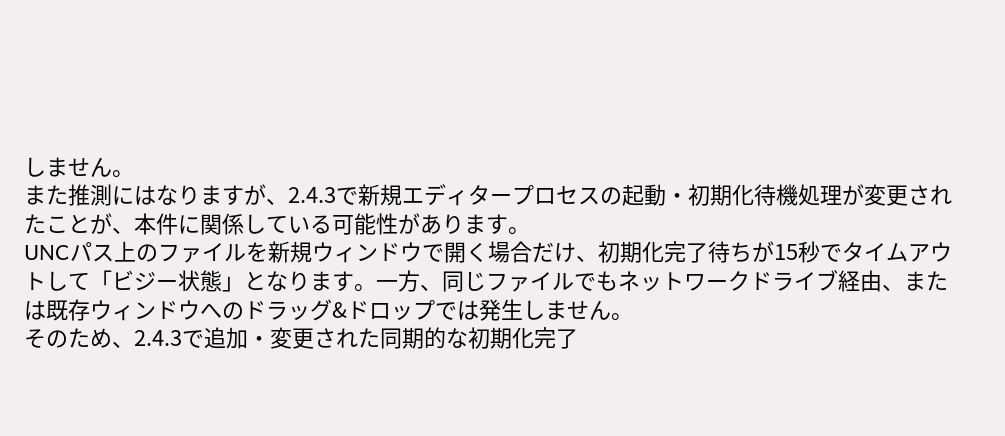しません。
また推測にはなりますが、2.4.3で新規エディタープロセスの起動・初期化待機処理が変更されたことが、本件に関係している可能性があります。
UNCパス上のファイルを新規ウィンドウで開く場合だけ、初期化完了待ちが15秒でタイムアウトして「ビジー状態」となります。一方、同じファイルでもネットワークドライブ経由、または既存ウィンドウへのドラッグ&ドロップでは発生しません。
そのため、2.4.3で追加・変更された同期的な初期化完了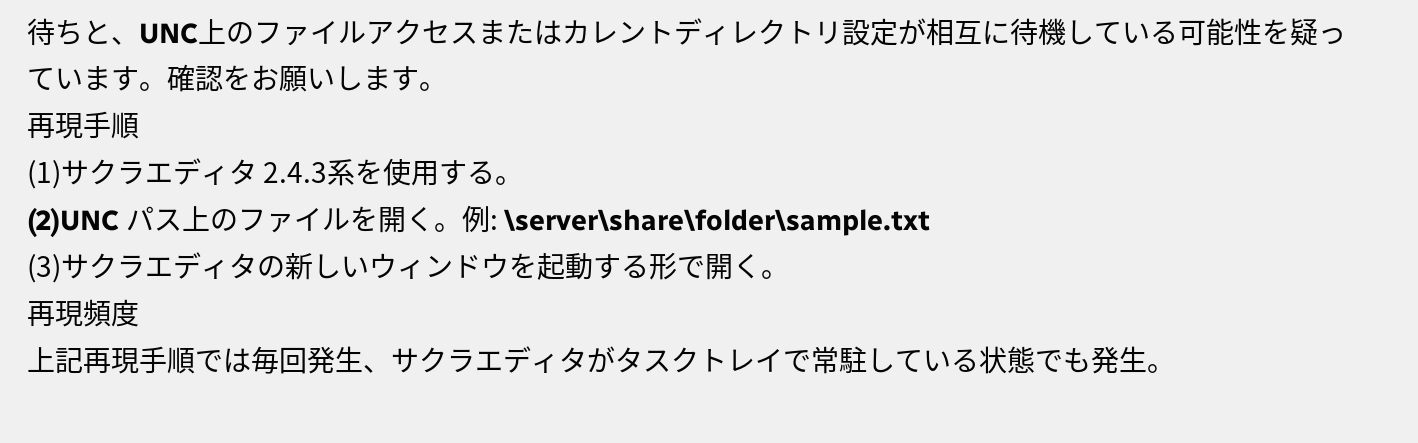待ちと、UNC上のファイルアクセスまたはカレントディレクトリ設定が相互に待機している可能性を疑っています。確認をお願いします。
再現手順
(1)サクラエディタ 2.4.3系を使用する。
(2)UNC パス上のファイルを開く。例: \server\share\folder\sample.txt
(3)サクラエディタの新しいウィンドウを起動する形で開く。
再現頻度
上記再現手順では毎回発生、サクラエディタがタスクトレイで常駐している状態でも発生。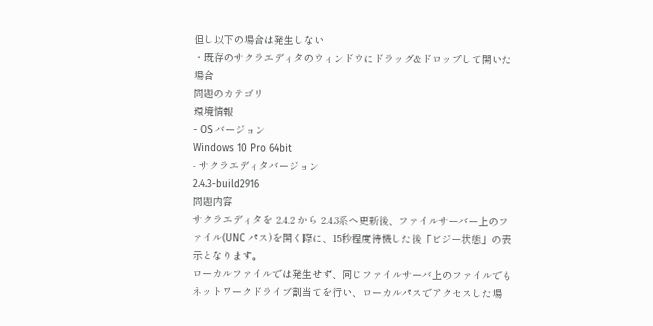但し以下の場合は発生しない
・既存のサクラエディタのウィンドウにドラッグ&ドロップして開いた場合
問題のカテゴリ
環境情報
- OS バージョン
Windows 10 Pro 64bit
- サクラエディタバージョン
2.4.3-build2916
問題内容
サクラエディタを 2.4.2 から 2.4.3系へ更新後、ファイルサーバー上のファイル(UNC パス)を開く際に、15秒程度待機した後「ビジー状態」の表示となります。
ローカルファイルでは発生せず、同じファイルサーバ上のファイルでもネットワークドライブ割当てを行い、ローカルパスでアクセスした場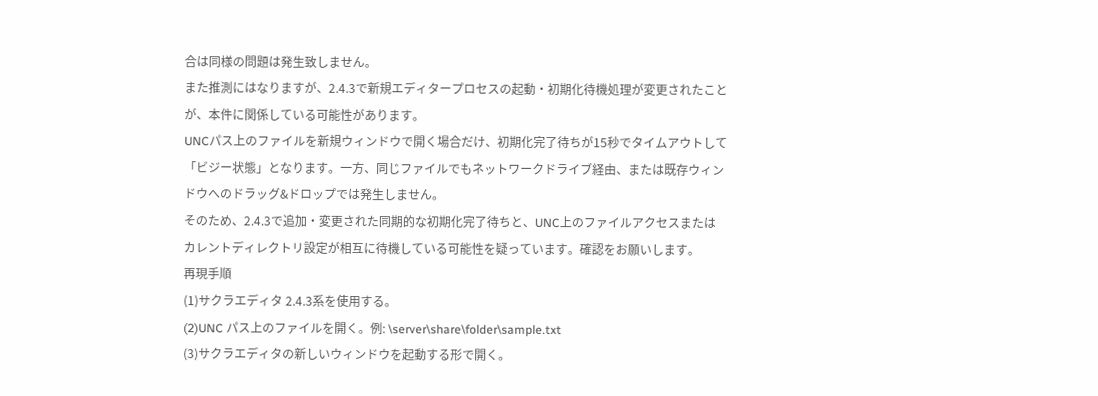合は同様の問題は発生致しません。
また推測にはなりますが、2.4.3で新規エディタープロセスの起動・初期化待機処理が変更されたことが、本件に関係している可能性があります。
UNCパス上のファイルを新規ウィンドウで開く場合だけ、初期化完了待ちが15秒でタイムアウトして「ビジー状態」となります。一方、同じファイルでもネットワークドライブ経由、または既存ウィンドウへのドラッグ&ドロップでは発生しません。
そのため、2.4.3で追加・変更された同期的な初期化完了待ちと、UNC上のファイルアクセスまたはカレントディレクトリ設定が相互に待機している可能性を疑っています。確認をお願いします。
再現手順
(1)サクラエディタ 2.4.3系を使用する。
(2)UNC パス上のファイルを開く。例: \server\share\folder\sample.txt
(3)サクラエディタの新しいウィンドウを起動する形で開く。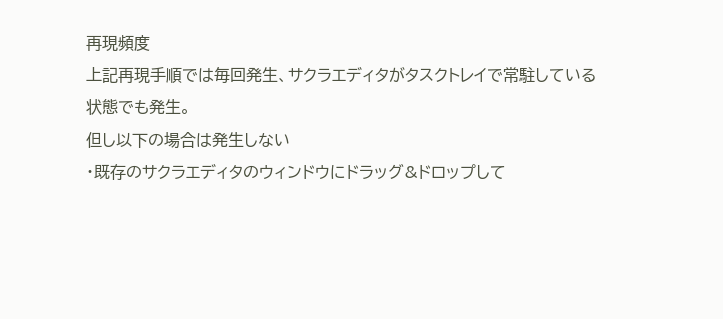再現頻度
上記再現手順では毎回発生、サクラエディタがタスクトレイで常駐している状態でも発生。
但し以下の場合は発生しない
・既存のサクラエディタのウィンドウにドラッグ&ドロップして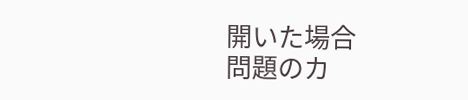開いた場合
問題のカ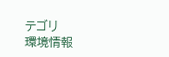テゴリ
環境情報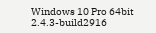Windows 10 Pro 64bit
2.4.3-build2916